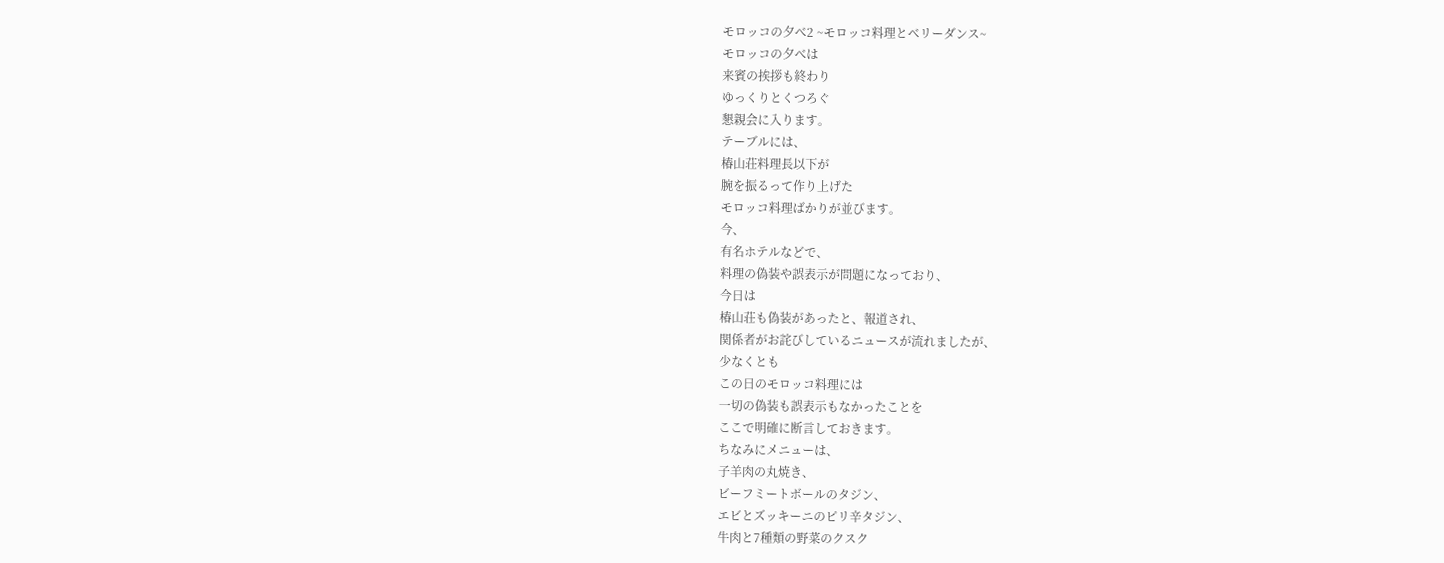モロッコの夕べ2 ~モロッコ料理とベリーダンス~
モロッコの夕べは
来賓の挨拶も終わり
ゆっくりとくつろぐ
懇親会に入ります。
テーブルには、
椿山荘料理長以下が
腕を振るって作り上げた
モロッコ料理ばかりが並びます。
今、
有名ホテルなどで、
料理の偽装や誤表示が問題になっており、
今日は
椿山荘も偽装があったと、報道され、
関係者がお詫びしているニュースが流れましたが、
少なくとも
この日のモロッコ料理には
一切の偽装も誤表示もなかったことを
ここで明確に断言しておきます。
ちなみにメニューは、
子羊肉の丸焼き、
ビーフミートボールのタジン、
エビとズッキーニのピリ辛タジン、
牛肉と7種類の野菜のクスク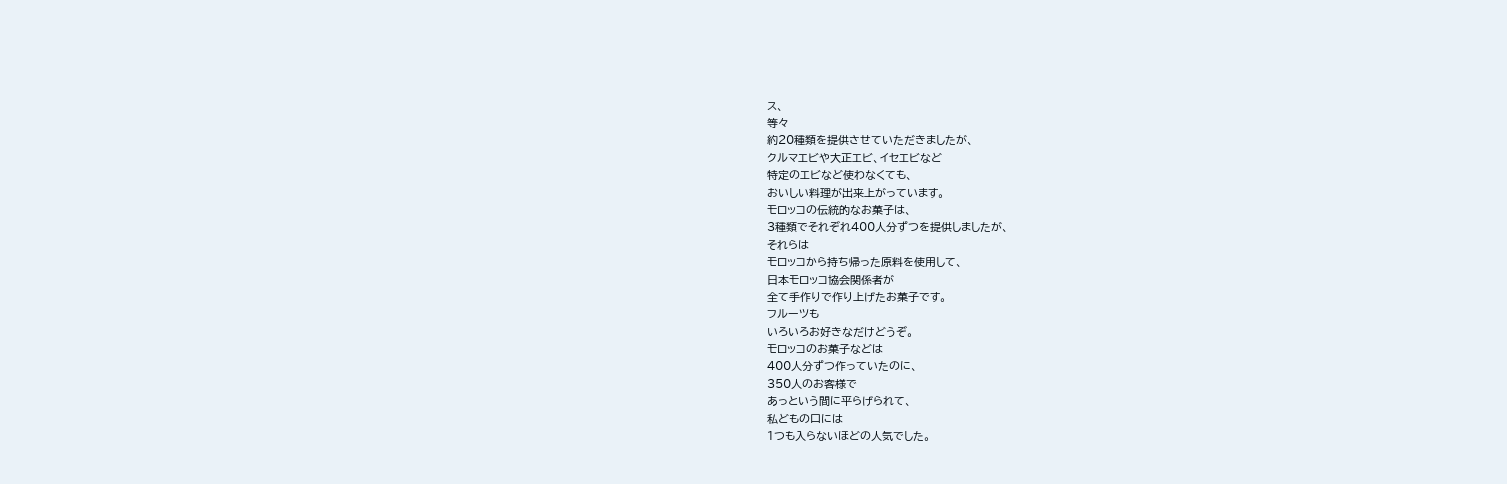ス、
等々
約20種類を提供させていただきましたが、
クルマエビや大正エビ、イセエビなど
特定のエビなど使わなくても、
おいしい料理が出来上がっています。
モロッコの伝統的なお菓子は、
3種類でそれぞれ400人分ずつを提供しましたが、
それらは
モロッコから持ち帰った原料を使用して、
日本モロッコ協会関係者が
全て手作りで作り上げたお菓子です。
フルーツも
いろいろお好きなだけどうぞ。
モロッコのお菓子などは
400人分ずつ作っていたのに、
350人のお客様で
あっという間に平らげられて、
私どもの口には
1つも入らないほどの人気でした。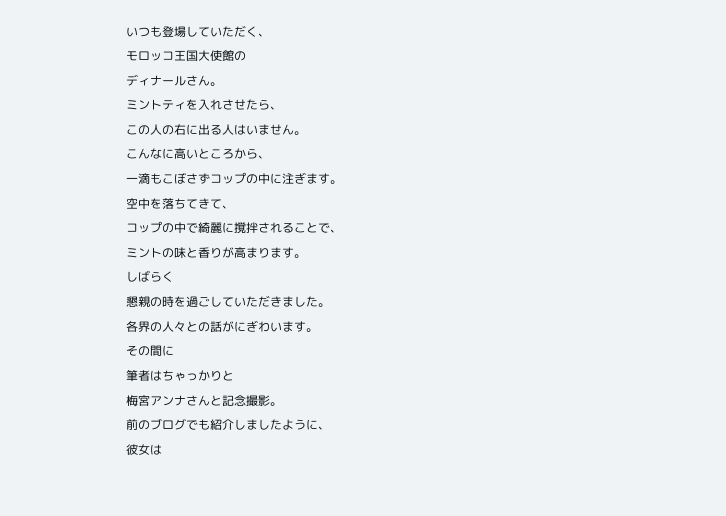いつも登場していただく、
モロッコ王国大使館の
ディナールさん。
ミントティを入れさせたら、
この人の右に出る人はいません。
こんなに高いところから、
一滴もこぼさずコップの中に注ぎます。
空中を落ちてきて、
コップの中で綺麗に撹拌されることで、
ミントの味と香りが高まります。
しばらく
懇親の時を過ごしていただきました。
各界の人々との話がにぎわいます。
その間に
筆者はちゃっかりと
梅宮アンナさんと記念撮影。
前のブログでも紹介しましたように、
彼女は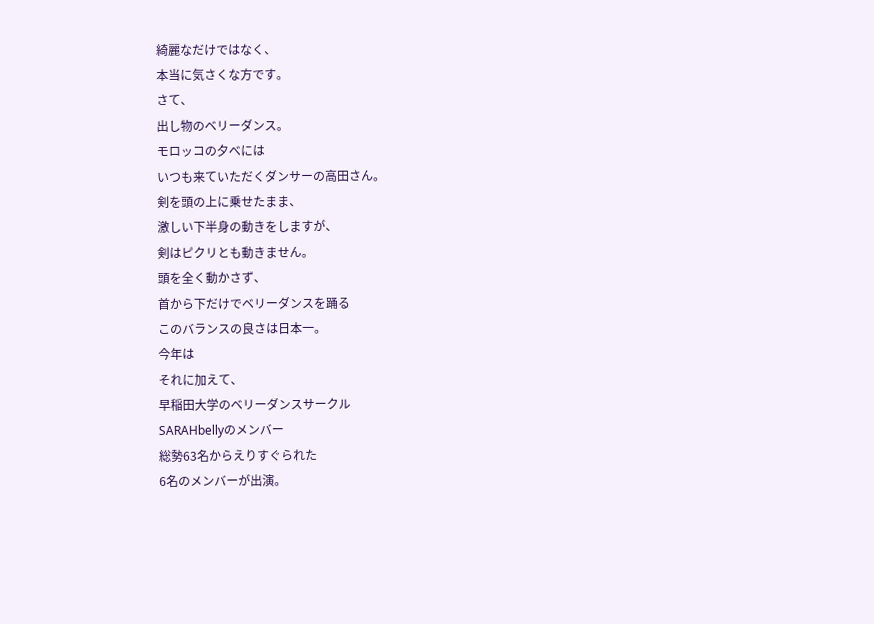綺麗なだけではなく、
本当に気さくな方です。
さて、
出し物のベリーダンス。
モロッコの夕べには
いつも来ていただくダンサーの高田さん。
剣を頭の上に乗せたまま、
激しい下半身の動きをしますが、
剣はピクリとも動きません。
頭を全く動かさず、
首から下だけでベリーダンスを踊る
このバランスの良さは日本一。
今年は
それに加えて、
早稲田大学のベリーダンスサークル
SARAHbellyのメンバー
総勢63名からえりすぐられた
6名のメンバーが出演。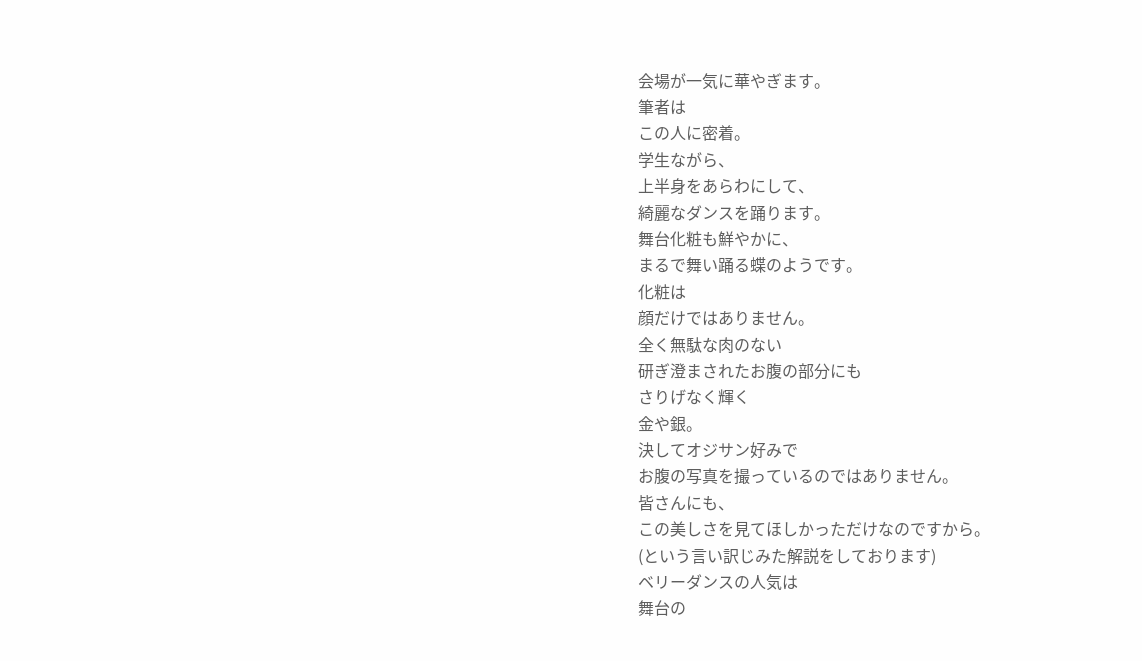会場が一気に華やぎます。
筆者は
この人に密着。
学生ながら、
上半身をあらわにして、
綺麗なダンスを踊ります。
舞台化粧も鮮やかに、
まるで舞い踊る蝶のようです。
化粧は
顔だけではありません。
全く無駄な肉のない
研ぎ澄まされたお腹の部分にも
さりげなく輝く
金や銀。
決してオジサン好みで
お腹の写真を撮っているのではありません。
皆さんにも、
この美しさを見てほしかっただけなのですから。
(という言い訳じみた解説をしております)
ベリーダンスの人気は
舞台の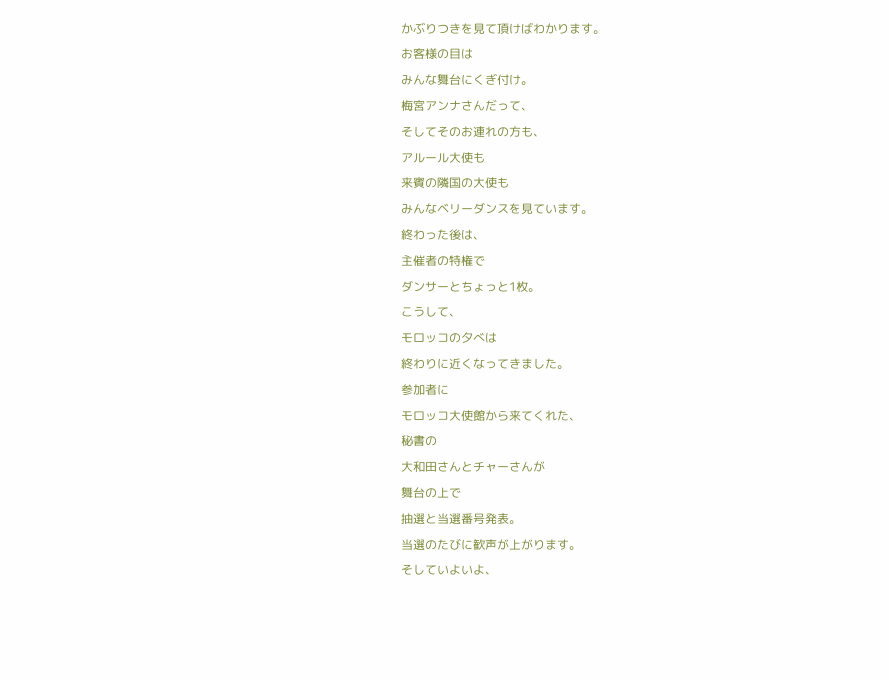かぶりつきを見て頂けばわかります。
お客様の目は
みんな舞台にくぎ付け。
梅宮アンナさんだって、
そしてそのお連れの方も、
アルール大使も
来賓の隣国の大使も
みんなベリーダンスを見ています。
終わった後は、
主催者の特権で
ダンサーとちょっと1枚。
こうして、
モロッコの夕べは
終わりに近くなってきました。
参加者に
モロッコ大使館から来てくれた、
秘書の
大和田さんとチャーさんが
舞台の上で
抽選と当選番号発表。
当選のたびに歓声が上がります。
そしていよいよ、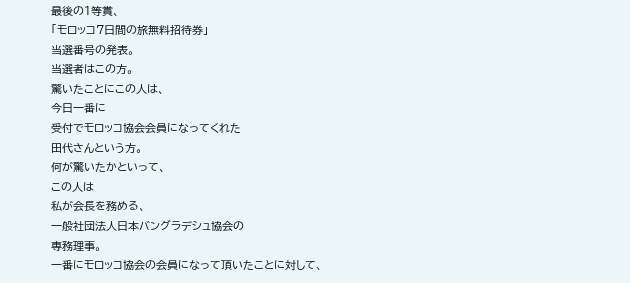最後の1等賞、
「モロッコ7日間の旅無料招待券」
当選番号の発表。
当選者はこの方。
驚いたことにこの人は、
今日一番に
受付でモロッコ協会会員になってくれた
田代さんという方。
何が驚いたかといって、
この人は
私が会長を務める、
一般社団法人日本バングラデシュ協会の
専務理事。
一番にモロッコ協会の会員になって頂いたことに対して、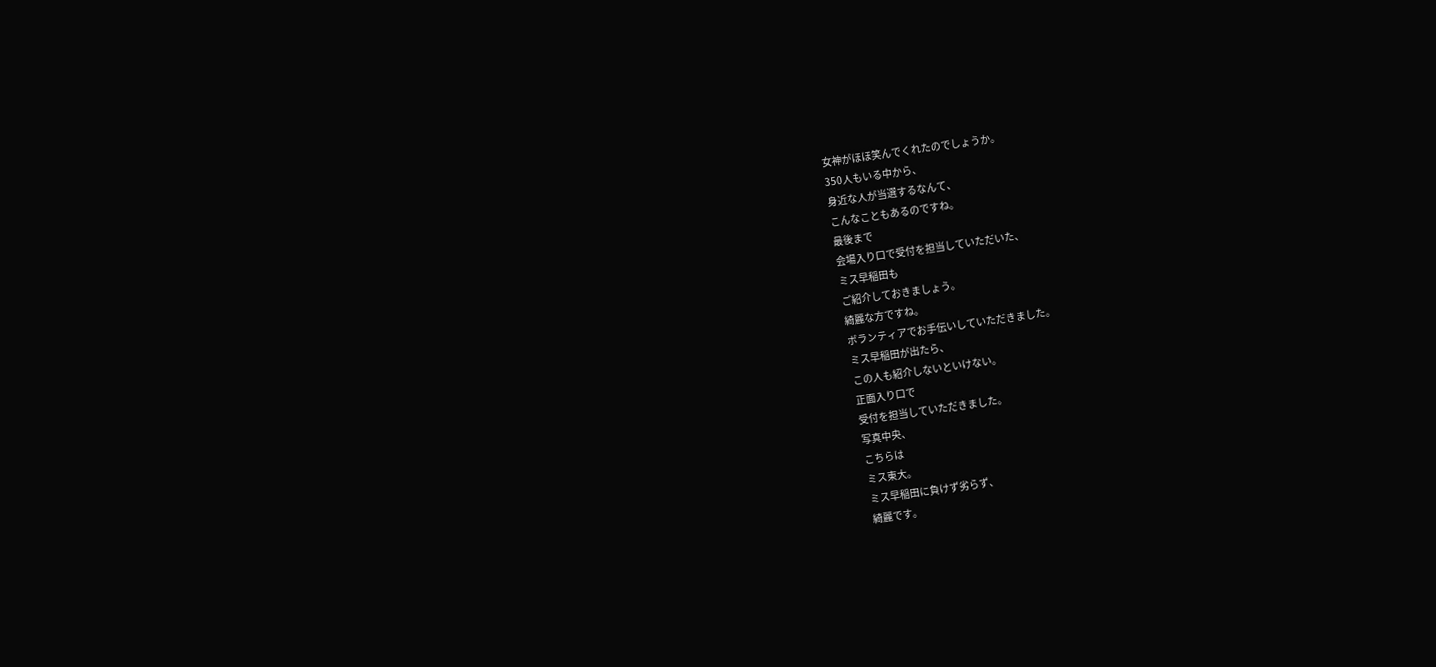女神がほほ笑んでくれたのでしょうか。
350人もいる中から、
身近な人が当選するなんて、
こんなこともあるのですね。
最後まで
会場入り口で受付を担当していただいた、
ミス早稲田も
ご紹介しておきましょう。
綺麗な方ですね。
ボランティアでお手伝いしていただきました。
ミス早稲田が出たら、
この人も紹介しないといけない。
正面入り口で
受付を担当していただきました。
写真中央、
こちらは
ミス東大。
ミス早稲田に負けず劣らず、
綺麗です。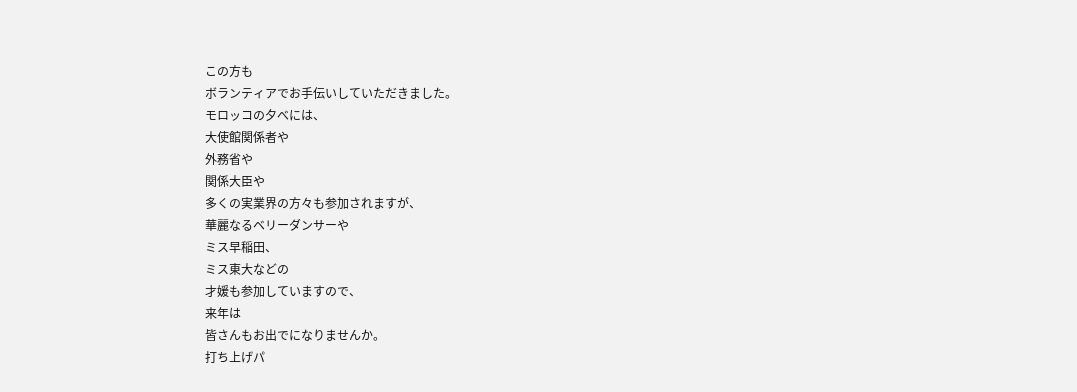この方も
ボランティアでお手伝いしていただきました。
モロッコの夕べには、
大使館関係者や
外務省や
関係大臣や
多くの実業界の方々も参加されますが、
華麗なるベリーダンサーや
ミス早稲田、
ミス東大などの
才媛も参加していますので、
来年は
皆さんもお出でになりませんか。
打ち上げパ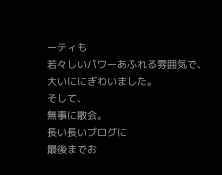ーティも
若々しいパワーあふれる雰囲気で、
大いににぎわいました。
そして、
無事に散会。
長い長いブログに
最後までお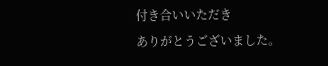付き合いいただき
ありがとうございました。